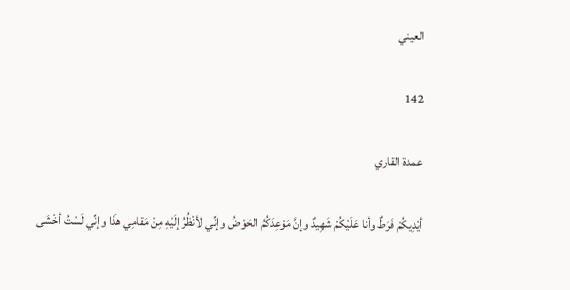العيني

142

عمدة القاري

أيْدِيكُمْ فَرَطٌ وأنا عَلَيْكُمْ شَهِيدٌ وإنَّ مَوْعِدَكُمُ الحَوْضُ وإنِّي لأنْظُرُ إلَيْهِ مِنْ مَقامِي هذَا وإنِّي لَسْتُ أخْشَى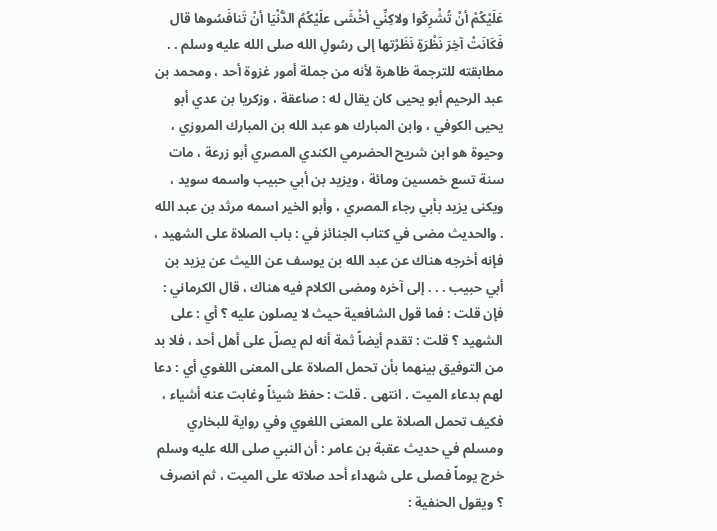عَلَيْكُمْ أنْ تُشْرِكُوا ولاكِنِّي أخْشَى علَيْكُمُ الدُّنْيَا أنْ تَنافَسُوها قال فَكَانَتْ آخِرَ نَظْرَةٍ نَظَرْتها إلى رسُولِ الله صلى الله عليه وسلم . . مطابقته للترجمة ظاهرة لأنه من جملة أمور غزوة أحد ، ومحمد بن عبد الرحيم أبو يحيى كان يقال له : صاعقة ، وزكريا بن عدي أبو يحيى الكوفي ، وابن المبارك هو عبد الله بن المبارك المروزي ، وحيوة هو ابن شريح الحضرمي الكندي المصري أبو زرعة ، مات سنة تسع خمسين ومائة ، ويزيد بن أبي حبيب واسمه سويد ، ويكنى يزيد بأبي رجاء المصري ، وأبو الخير اسمه مرثد بن عبد الله . والحديث مضى في كتاب الجنائز في : باب الصلاة على الشهيد ، فإنه أخرجه هناك عن عبد الله بن يوسف عن الليث عن يزيد بن أبي حبيب . . . إلى آخره ومضى الكلام فيه هناك ، قال الكرماني : فإن قلت : فما قول الشافعية حيث لا يصلون عليه ؟ أي : على الشهيد ؟ قلت : تقدم أيضاً ثمة أنه لم يصلّ على أهل أحد ، فلا بد من التوفيق بينهما بأن تحمل الصلاة على المعنى اللغوي أي : دعا لهم بدعاء الميت . انتهى . قلت : حفظ شيئاً وغابت عنه أشياء ، فكيف تحمل الصلاة على المعنى اللغوي وفي رواية للبخاري ومسلم في حديث عقبة بن عامر : أن النبي صلى الله عليه وسلم خرج يوماً فصلى على شهداء أحد صلاته على الميت ، ثم انصرف ؟ ويقول الحنفية :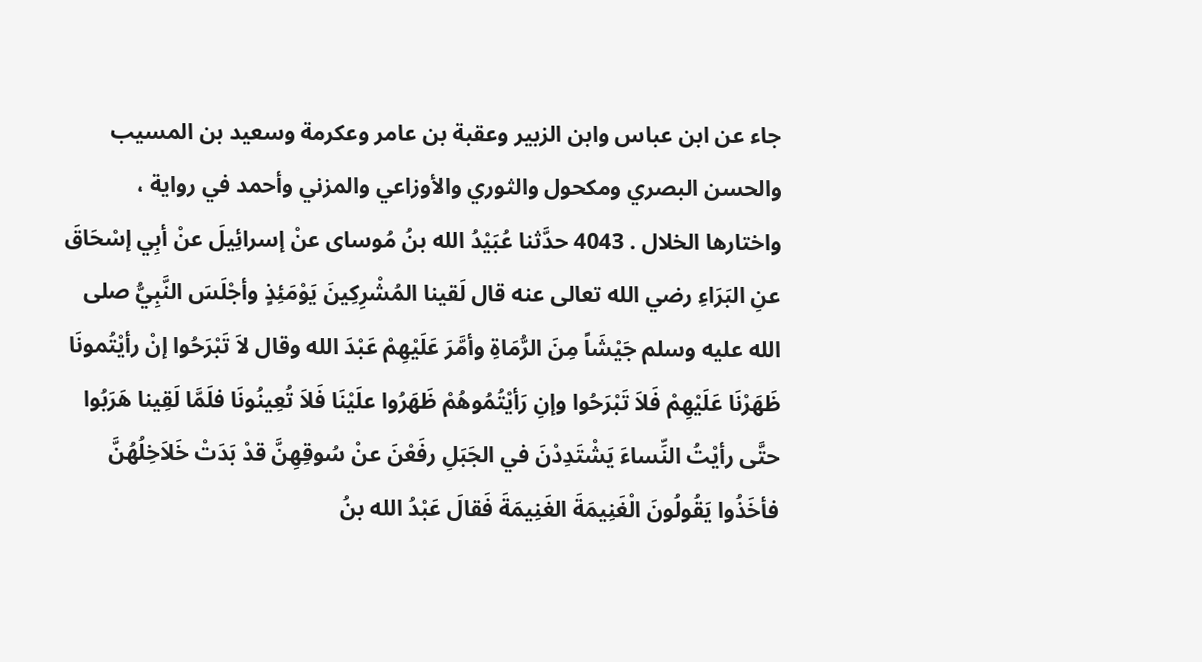جاء عن ابن عباس وابن الزبير وعقبة بن عامر وعكرمة وسعيد بن المسيب والحسن البصري ومكحول والثوري والأوزاعي والمزني وأحمد في رواية ، واختارها الخلال . 4043 حدَّثنا عُبَيْدُ الله بنُ مُوساى عنْ إسرائِيلَ عنْ أبِي إسْحَاقَ عنِ البَرَاءِ رضي الله تعالى عنه قال لَقينا المُشْرِكِينَ يَوْمَئِذٍ وأجْلَسَ النَّبِيُّ صلى الله عليه وسلم جَيْشَاً مِنَ الرُّمَاةِ وأمَّرَ عَلَيْهِمْ عَبْدَ الله وقال لاَ تَبْرَحُوا إنْ رأيْتُمونَا ظَهَرْنَا عَلَيْهِمْ فَلاَ تَبْرَحُوا وإنِ رَأيْتُمُوهُمْ ظَهَرُوا علَيْنَا فَلاَ تُعِينُونَا فلَمَّا لَقِينا هَرَبُوا حتَّى رأيْتُ النِّساءَ يَشْتَدِدْنَ في الجَبَلِ رفَعْنَ عنْ سُوقِهِنَّ قدْ بَدَتْ خَلاَخِلُهُنَّ فأخَذُوا يَقُولُونَ الْغَنِيمَةَ الغَنِيمَةَ فَقالَ عَبْدُ الله بنُ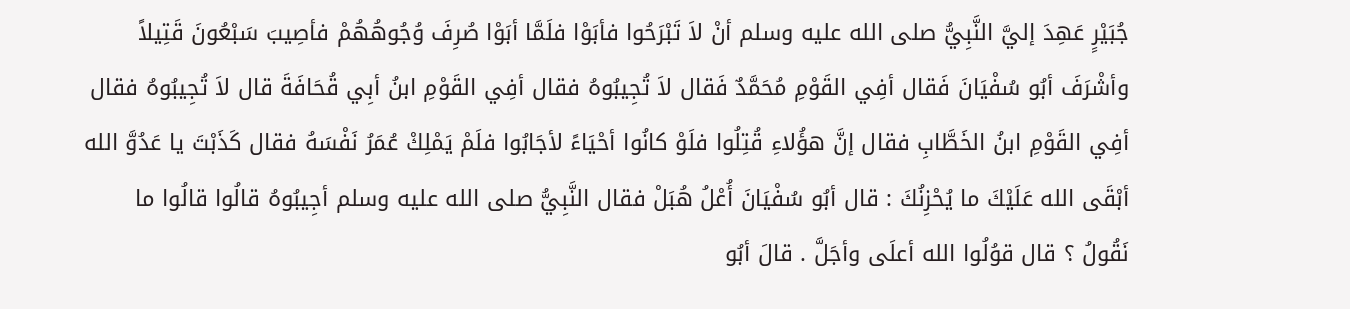جُبَيْرٍ عَهِدَ إليَّ النَّبِيُّ صلى الله عليه وسلم أنْ لاَ تَبْرَحُوا فأبَوْا فلَمَّا أبَوْا صُرِفَ وُجُوهُهُمْ فأصِيبَ سَبْعُونَ قَتِيلاً وأشْرَفَ أبُو سُفْيَانَ فَقال أفِي القَوْمِ مُحَمَّدٌ فَقال لاَ تُجِيبُوهُ فقال أفِي القَوْمِ ابنُ أبِي قُحَافَةَ قال لاَ تُجِيبُوهُ فقال أفِي القَوْمِ ابنُ الخَطَّابِ فقال إنَّ هؤُلاءِ قُتِلُوا فلَوْ كانُوا أحْيَاءً لأجَابُوا فلَمْ يَمْلِكْ عُمَرُ نَفْسَهُ فقال كَذَبْتَ يا عَدُوَّ الله أبْقَى الله عَلَيْكَ ما يُحْزِنُكَ : قال أبُو سُفْيَانَ أُعْلُ هُبَلْ فقال النَّبِيُّ صلى الله عليه وسلم أجِيبُوهُ قالُوا قالُوا ما نَقُولُ ؟ قال قوُلُوا الله أعلَى وأجَلَّ . قالَ أبُو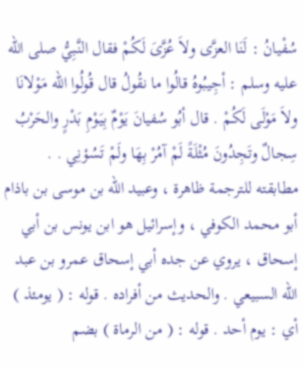سُفْيانُ : لَنَا العزَّى ولاَ عُزَّىَ لَكُمْ فقال النَّبِيُّ صلى الله عليه وسلم : أجِيبُوهُ قالُوا ما نقُولُ قال قُولُوا الله مَوْلانَا ولاَ مَوْلَى لَكُمْ . قال أبُو سُفيانَ يَوْمٌ بِيَوْمِ بَدْرٍ والحَرْبُ سِجالٌ وتَجِدُونَ مُثْلَةً لَمْ آمُرْ بِهَا ولَمْ تَسُؤنِي . . مطابقته للترجمة ظاهرة ، وعبيد الله بن موسى بن باذام أبو محمد الكوفي ، وإسرائيل هو ابن يونس بن أبي إسحاق ، يروي عن جده أبي إسحاق عمرو بن عبد الله السبيعي . والحديث من أفراده . قوله : ( يومئذ ) أي : يوم أحد . قوله : ( من الرماة ) بضم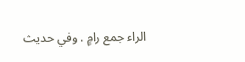الراء جمع رامٍ . وفي حديث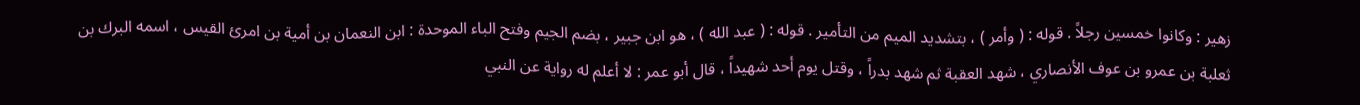زهير : وكانوا خمسين رجلاً . قوله : ( وأمر ) ، بتشديد الميم من التأمير . قوله : ( عبد الله ) ، هو ابن جبير ، بضم الجيم وفتح الباء الموحدة : ابن النعمان بن أمية بن امرئ القيس ، اسمه البرك بن ثعلبة بن عمرو بن عوف الأنصاري ، شهد العقبة ثم شهد بدراً ، وقتل يوم أحد شهيداً ، قال أبو عمر : لا أعلم له رواية عن النبي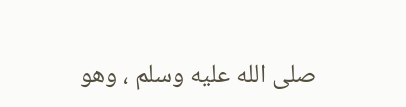صلى الله عليه وسلم ، وهو